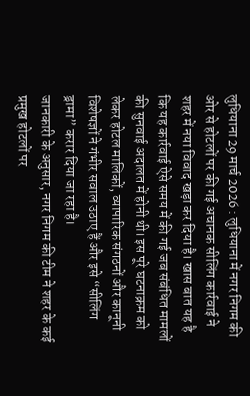लुधियाना 29 मार्च 2026 : लुधियाना में नगर निगम की ओर से होटलों पर की गई अचानक सीलिंग कार्रवाई ने शहर में नया विवाद खड़ा कर दिया है। खास बात यह है कि यह कार्रवाई ऐसे समय में की गई जब संबंधित मामलों की सुनवाई अदालत में होनी थी। इस पूरे घटनाक्रम को लेकर होटल मालिकों, व्यापारिक संगठनों और कानूनी विशेषज्ञों ने गंभीर सवाल उठाए हैं और इसे “सीलिंग ड्रामा” करार दिया जा रहा है।
जानकारी के अनुसार, नगर निगम की टीम ने शहर के कई प्रमुख होटलों पर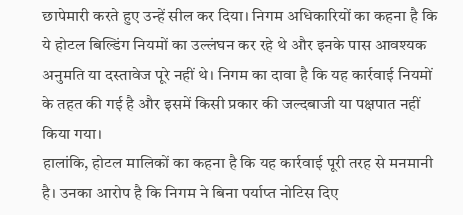छापेमारी करते हुए उन्हें सील कर दिया। निगम अधिकारियों का कहना है कि ये होटल बिल्डिंग नियमों का उल्लंघन कर रहे थे और इनके पास आवश्यक अनुमति या दस्तावेज पूरे नहीं थे। निगम का दावा है कि यह कार्रवाई नियमों के तहत की गई है और इसमें किसी प्रकार की जल्दबाजी या पक्षपात नहीं किया गया।
हालांकि, होटल मालिकों का कहना है कि यह कार्रवाई पूरी तरह से मनमानी है। उनका आरोप है कि निगम ने बिना पर्याप्त नोटिस दिए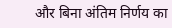और बिना अंतिम निर्णय का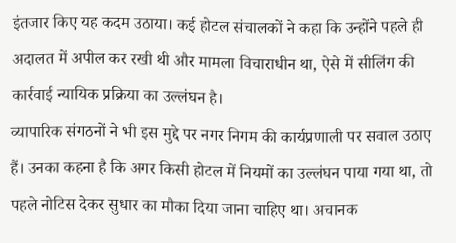इंतजार किए यह कदम उठाया। कई होटल संचालकों ने कहा कि उन्होंने पहले ही अदालत में अपील कर रखी थी और मामला विचाराधीन था, ऐसे में सीलिंग की कार्रवाई न्यायिक प्रक्रिया का उल्लंघन है।
व्यापारिक संगठनों ने भी इस मुद्दे पर नगर निगम की कार्यप्रणाली पर सवाल उठाए हैं। उनका कहना है कि अगर किसी होटल में नियमों का उल्लंघन पाया गया था, तो पहले नोटिस देकर सुधार का मौका दिया जाना चाहिए था। अचानक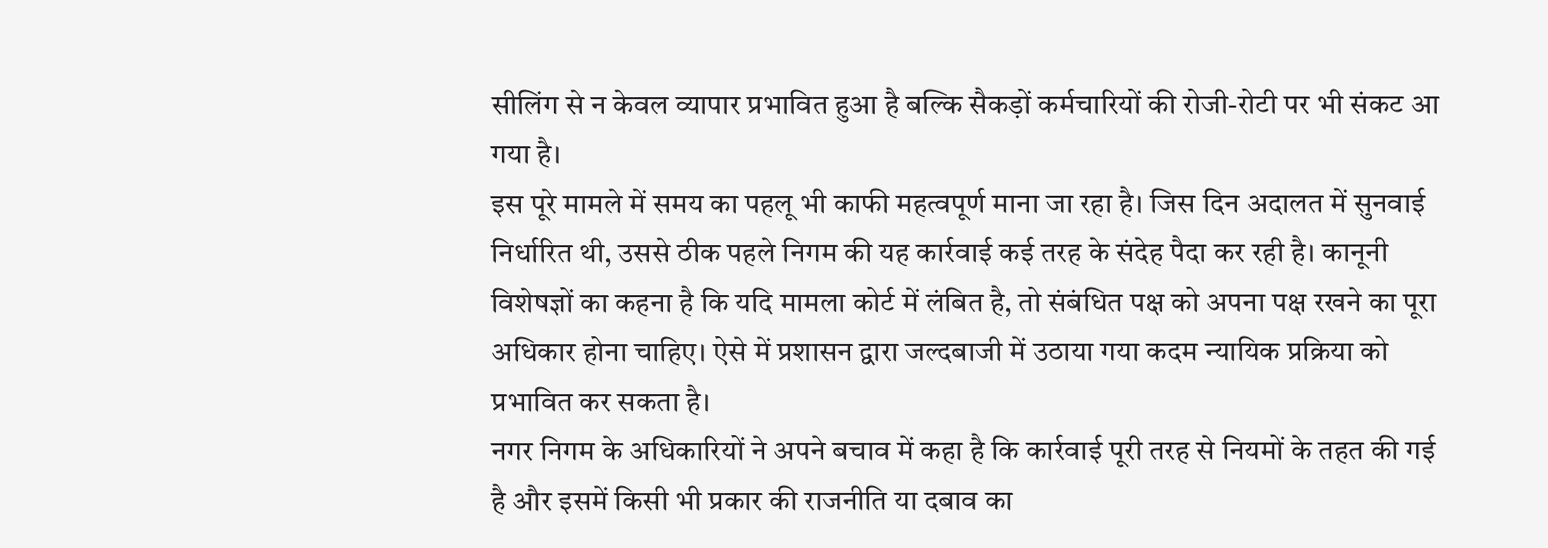सीलिंग से न केवल व्यापार प्रभावित हुआ है बल्कि सैकड़ों कर्मचारियों की रोजी-रोटी पर भी संकट आ गया है।
इस पूरे मामले में समय का पहलू भी काफी महत्वपूर्ण माना जा रहा है। जिस दिन अदालत में सुनवाई निर्धारित थी, उससे ठीक पहले निगम की यह कार्रवाई कई तरह के संदेह पैदा कर रही है। कानूनी विशेषज्ञों का कहना है कि यदि मामला कोर्ट में लंबित है, तो संबंधित पक्ष को अपना पक्ष रखने का पूरा अधिकार होना चाहिए। ऐसे में प्रशासन द्वारा जल्दबाजी में उठाया गया कदम न्यायिक प्रक्रिया को प्रभावित कर सकता है।
नगर निगम के अधिकारियों ने अपने बचाव में कहा है कि कार्रवाई पूरी तरह से नियमों के तहत की गई है और इसमें किसी भी प्रकार की राजनीति या दबाव का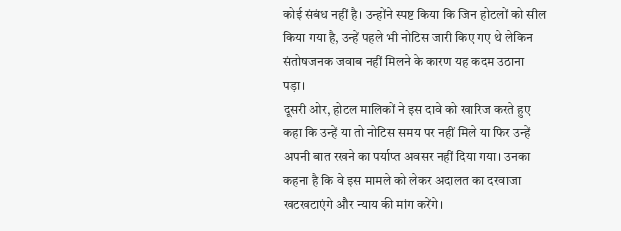कोई संबंध नहीं है। उन्होंने स्पष्ट किया कि जिन होटलों को सील किया गया है, उन्हें पहले भी नोटिस जारी किए गए थे लेकिन संतोषजनक जवाब नहीं मिलने के कारण यह कदम उठाना पड़ा।
दूसरी ओर, होटल मालिकों ने इस दावे को खारिज करते हुए कहा कि उन्हें या तो नोटिस समय पर नहीं मिले या फिर उन्हें अपनी बात रखने का पर्याप्त अवसर नहीं दिया गया। उनका कहना है कि वे इस मामले को लेकर अदालत का दरवाजा खटखटाएंगे और न्याय की मांग करेंगे।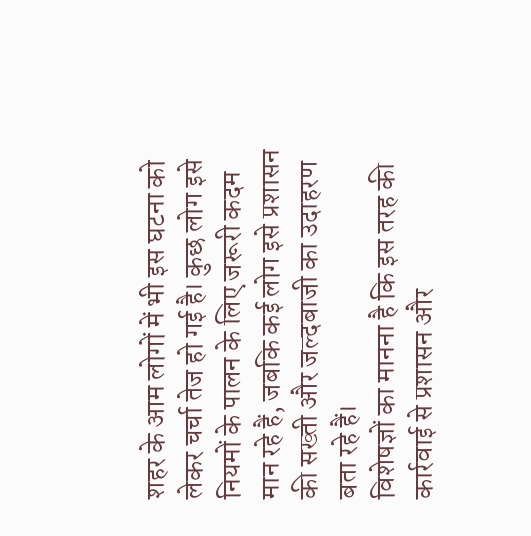शहर के आम लोगों में भी इस घटना को लेकर चर्चा तेज हो गई है। कुछ लोग इसे नियमों के पालन के लिए जरूरी कदम मान रहे हैं, जबकि कई लोग इसे प्रशासन की सख्ती और जल्दबाजी का उदाहरण बता रहे हैं।
विशेषज्ञों का मानना है कि इस तरह की कार्रवाई से प्रशासन और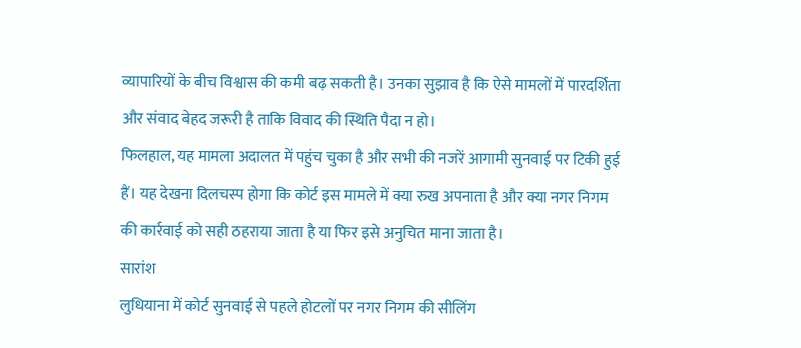व्यापारियों के बीच विश्वास की कमी बढ़ सकती है। उनका सुझाव है कि ऐसे मामलों में पारदर्शिता और संवाद बेहद जरूरी है ताकि विवाद की स्थिति पैदा न हो।
फिलहाल, यह मामला अदालत में पहुंच चुका है और सभी की नजरें आगामी सुनवाई पर टिकी हुई हैं। यह देखना दिलचस्प होगा कि कोर्ट इस मामले में क्या रुख अपनाता है और क्या नगर निगम की कार्रवाई को सही ठहराया जाता है या फिर इसे अनुचित माना जाता है।
सारांश
लुधियाना में कोर्ट सुनवाई से पहले होटलों पर नगर निगम की सीलिंग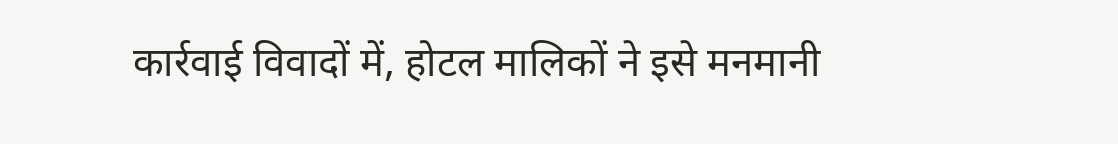कार्रवाई विवादों में, होटल मालिकों ने इसे मनमानी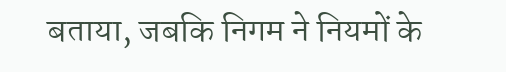बताया, जबकि निगम ने नियमों के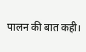पालन की बात कही।